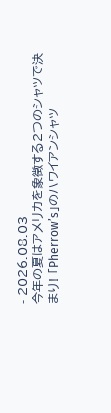- 2026.08.03
今年の夏はアメリカを象徴する2つのシャツで決まり! 「Pherrow’s」のハワイアンシャツ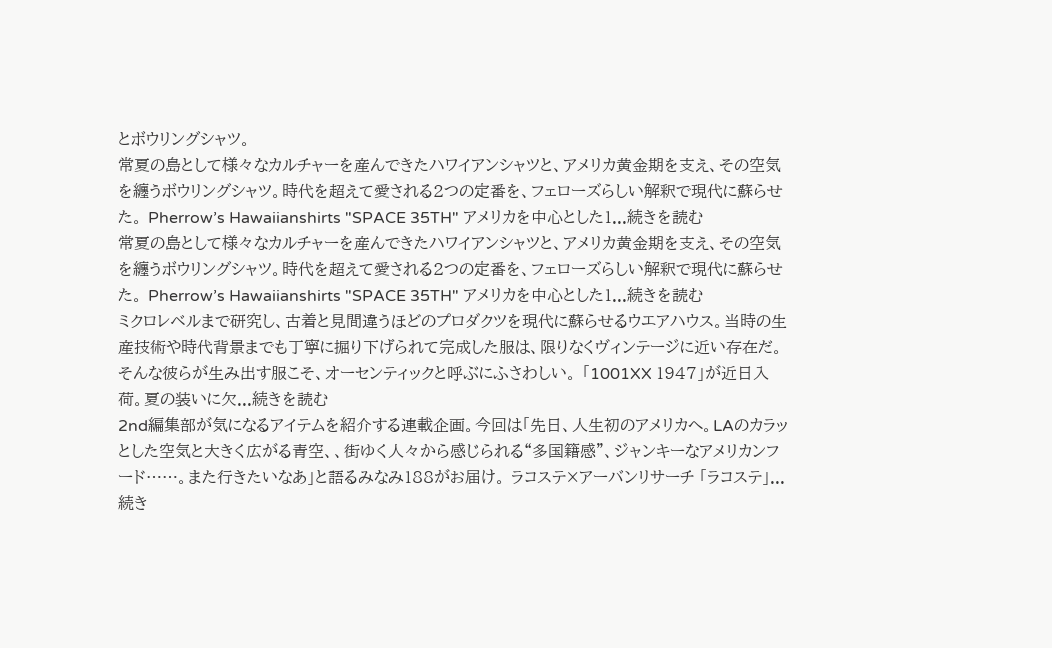とボウリングシャツ。
常夏の島として様々なカルチャーを産んできたハワイアンシャツと、アメリカ黄金期を支え、その空気を纏うボウリングシャツ。時代を超えて愛される2つの定番を、フェローズらしい解釈で現代に蘇らせた。 Pherrow’s Hawaiianshirts "SPACE 35TH" アメリカを中心とした1...続きを読む
常夏の島として様々なカルチャーを産んできたハワイアンシャツと、アメリカ黄金期を支え、その空気を纏うボウリングシャツ。時代を超えて愛される2つの定番を、フェローズらしい解釈で現代に蘇らせた。 Pherrow’s Hawaiianshirts "SPACE 35TH" アメリカを中心とした1...続きを読む
ミクロレベルまで研究し、古着と見間違うほどのプロダクツを現代に蘇らせるウエアハウス。当時の生産技術や時代背景までも丁寧に掘り下げられて完成した服は、限りなくヴィンテージに近い存在だ。そんな彼らが生み出す服こそ、オーセンティックと呼ぶにふさわしい。 「1001XX 1947」が近日入荷。夏の装いに欠...続きを読む
2nd編集部が気になるアイテムを紹介する連載企画。今回は「先日、人生初のアメリカへ。LAのカラッとした空気と大きく広がる青空、、街ゆく人々から感じられる“多国籍感”、ジャンキーなアメリカンフード……。また行きたいなあ」と語るみなみ188がお届け。 ラコステ×アーバンリサーチ 「ラコステ」...続き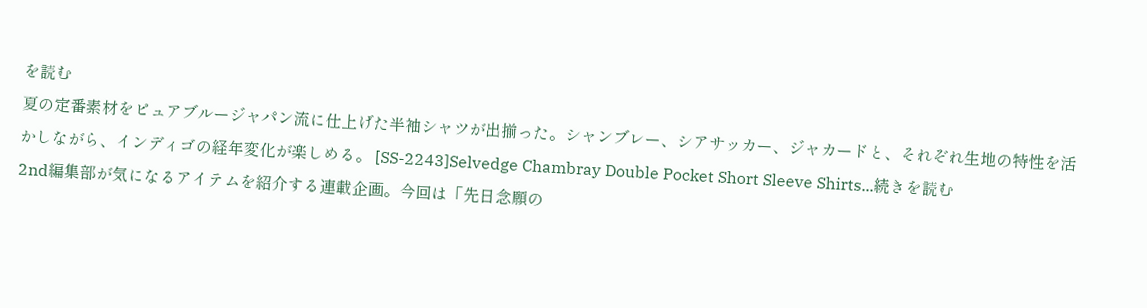を読む
夏の定番素材をピュアブルージャパン流に仕上げた半袖シャツが出揃った。シャンブレー、シアサッカー、ジャカードと、それぞれ生地の特性を活かしながら、インディゴの経年変化が楽しめる。 [SS-2243]Selvedge Chambray Double Pocket Short Sleeve Shirts...続きを読む
2nd編集部が気になるアイテムを紹介する連載企画。今回は「先日念願の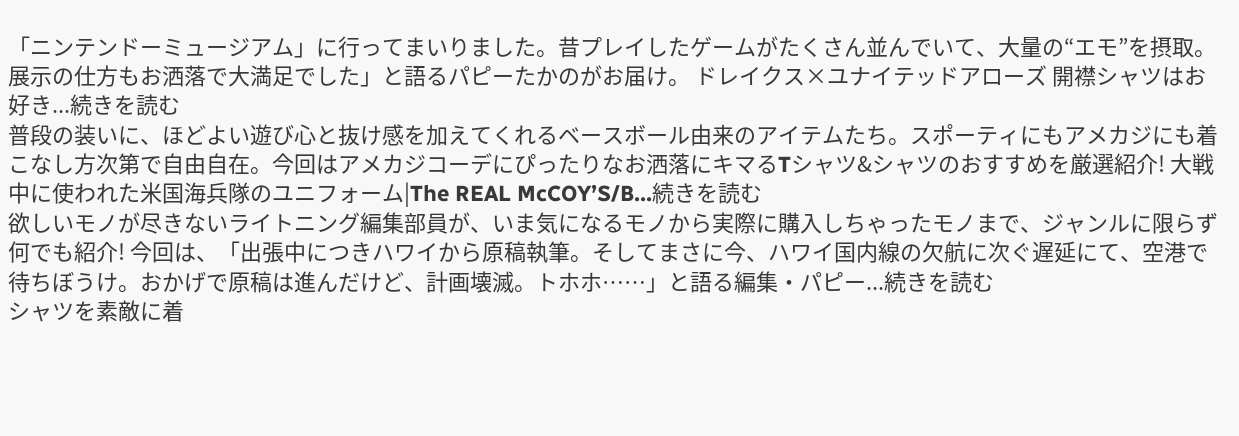「ニンテンドーミュージアム」に行ってまいりました。昔プレイしたゲームがたくさん並んでいて、大量の“エモ”を摂取。展示の仕方もお洒落で大満足でした」と語るパピーたかのがお届け。 ドレイクス×ユナイテッドアローズ 開襟シャツはお好き...続きを読む
普段の装いに、ほどよい遊び心と抜け感を加えてくれるベースボール由来のアイテムたち。スポーティにもアメカジにも着こなし方次第で自由自在。今回はアメカジコーデにぴったりなお洒落にキマるTシャツ&シャツのおすすめを厳選紹介! 大戦中に使われた米国海兵隊のユニフォーム|The REAL McCOY’S/B...続きを読む
欲しいモノが尽きないライトニング編集部員が、いま気になるモノから実際に購入しちゃったモノまで、ジャンルに限らず何でも紹介! 今回は、「出張中につきハワイから原稿執筆。そしてまさに今、ハワイ国内線の欠航に次ぐ遅延にて、空港で待ちぼうけ。おかげで原稿は進んだけど、計画壊滅。トホホ……」と語る編集・パピー...続きを読む
シャツを素敵に着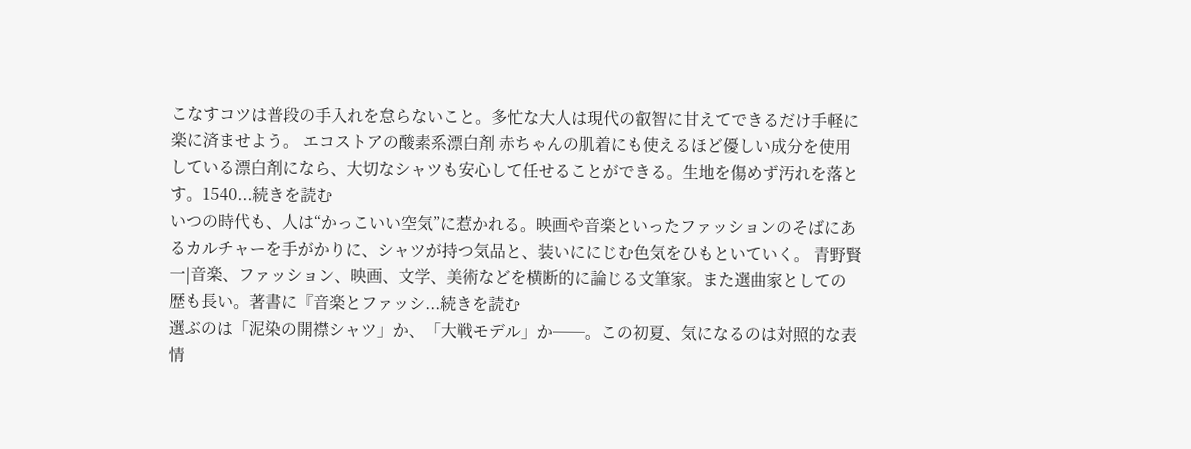こなすコツは普段の手入れを怠らないこと。多忙な大人は現代の叡智に甘えてできるだけ手軽に楽に済ませよう。 エコストアの酸素系漂白剤 赤ちゃんの肌着にも使えるほど優しい成分を使用している漂白剤になら、大切なシャツも安心して任せることができる。生地を傷めず汚れを落とす。1540...続きを読む
いつの時代も、人は“かっこいい空気”に惹かれる。映画や音楽といったファッションのそばにあるカルチャーを手がかりに、シャツが持つ気品と、装いににじむ色気をひもといていく。 青野賢一|音楽、ファッション、映画、文学、美術などを横断的に論じる文筆家。また選曲家としての歴も長い。著書に『音楽とファッシ...続きを読む
選ぶのは「泥染の開襟シャツ」か、「大戦モデル」か──。この初夏、気になるのは対照的な表情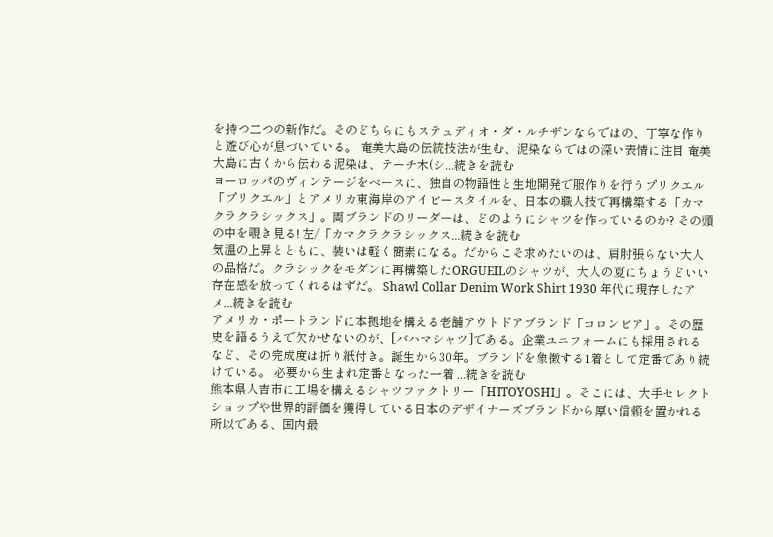を持つ二つの新作だ。そのどちらにもステュディオ・ダ・ルチザンならではの、丁寧な作りと遊び心が息づいている。 奄美大島の伝統技法が生む、泥染ならではの深い表情に注目 奄美大島に古くから伝わる泥染は、テーチ木(シ...続きを読む
ヨーロッパのヴィンテージをベースに、独自の物語性と生地開発で服作りを行うプリクエル「プリクエル」とアメリカ東海岸のアイビースタイルを、日本の職人技で再構築する「カマクラクラシックス」。両ブランドのリーダーは、どのようにシャツを作っているのか? その頭の中を覗き見る! 左/「カマクラクラシックス...続きを読む
気温の上昇とともに、装いは軽く簡素になる。だからこそ求めたいのは、肩肘張らない大人の品格だ。クラシックをモダンに再構築したORGUEILのシャツが、大人の夏にちょうどいい存在感を放ってくれるはずだ。 Shawl Collar Denim Work Shirt 1930 年代に現存したアメ...続きを読む
アメリカ・ポートランドに本拠地を構える老舗アウトドアブランド「コロンビア」。その歴史を語るうえで欠かせないのが、[バハマシャツ]である。企業ユニフォームにも採用されるなど、その完成度は折り紙付き。誕生から30年。ブランドを象徴する1着として定番であり続けている。 必要から生まれ定番となった一着 ...続きを読む
熊本県人吉市に工場を構えるシャツファクトリー「HITOYOSHI」。そこには、大手セレクトショップや世界的評価を獲得している日本のデザイナーズブランドから厚い信頼を置かれる所以である、国内最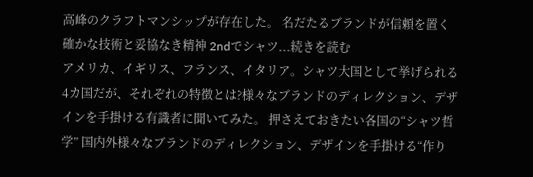高峰のクラフトマンシップが存在した。 名だたるブランドが信頼を置く確かな技術と妥協なき精神 2ndでシャツ...続きを読む
アメリカ、イギリス、フランス、イタリア。シャツ大国として挙げられる4カ国だが、それぞれの特徴とは?様々なブランドのディレクション、デザインを手掛ける有識者に聞いてみた。 押さえておきたい各国の“シャツ哲学” 国内外様々なブランドのディレクション、デザインを手掛ける“作り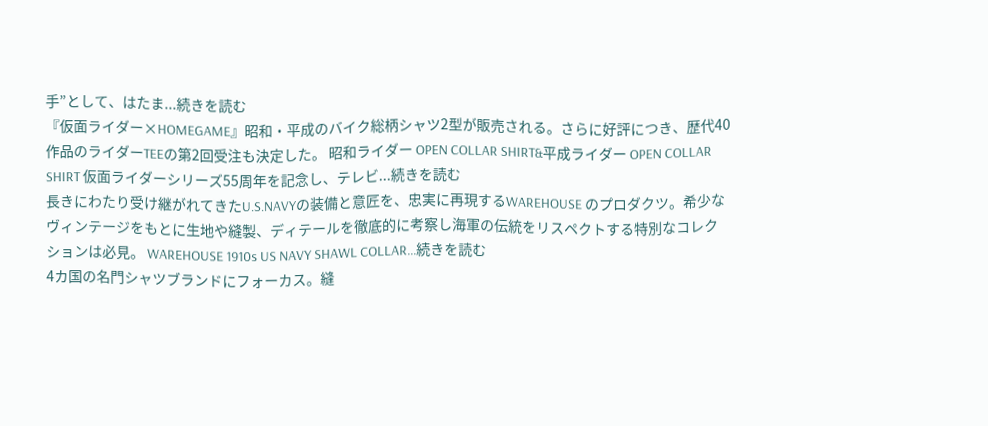手”として、はたま...続きを読む
『仮面ライダー×HOMEGAME』昭和・平成のバイク総柄シャツ2型が販売される。さらに好評につき、歴代40作品のライダーTEEの第2回受注も決定した。 昭和ライダー OPEN COLLAR SHIRT&平成ライダー OPEN COLLAR SHIRT 仮面ライダーシリーズ55周年を記念し、テレビ...続きを読む
長きにわたり受け継がれてきたU.S.NAVYの装備と意匠を、忠実に再現するWAREHOUSE のプロダクツ。希少なヴィンテージをもとに生地や縫製、ディテールを徹底的に考察し海軍の伝統をリスペクトする特別なコレクションは必見。 WAREHOUSE 1910s US NAVY SHAWL COLLAR...続きを読む
4カ国の名門シャツブランドにフォーカス。縫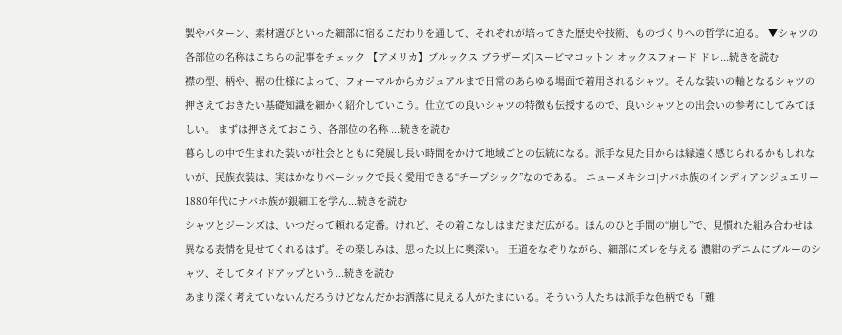製やパターン、素材選びといった細部に宿るこだわりを通して、それぞれが培ってきた歴史や技術、ものづくりへの哲学に迫る。 ▼シャツの各部位の名称はこちらの記事をチェック 【アメリカ】ブルックス ブラザーズ|スーピマコットン オックスフォード ドレ...続きを読む
襟の型、柄や、裾の仕様によって、フォーマルからカジュアルまで日常のあらゆる場面で着用されるシャツ。そんな装いの軸となるシャツの押さえておきたい基礎知識を細かく紹介していこう。仕立ての良いシャツの特徴も伝授するので、良いシャツとの出会いの参考にしてみてほしい。 まずは押さえておこう、各部位の名称 ...続きを読む
暮らしの中で生まれた装いが社会とともに発展し長い時間をかけて地域ごとの伝統になる。派手な見た目からは縁遠く感じられるかもしれないが、民族衣装は、実はかなりベーシックで長く愛用できる“チープシック”なのである。 ニューメキシコ|ナバホ族のインディアンジュエリー 1880年代にナバホ族が銀細工を学ん...続きを読む
シャツとジーンズは、いつだって頼れる定番。けれど、その着こなしはまだまだ広がる。ほんのひと手間の“崩し”で、見慣れた組み合わせは異なる表情を見せてくれるはず。その楽しみは、思った以上に奥深い。 王道をなぞりながら、細部にズレを与える 濃紺のデニムにブルーのシャツ、そしてタイドアップという...続きを読む
あまり深く考えていないんだろうけどなんだかお洒落に見える人がたまにいる。そういう人たちは派手な色柄でも「難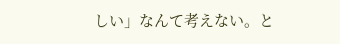しい」なんて考えない。と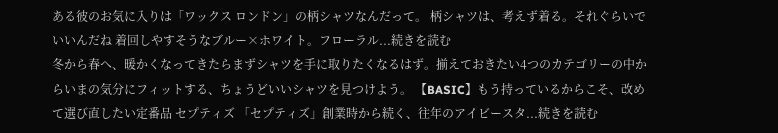ある彼のお気に入りは「ワックス ロンドン」の柄シャツなんだって。 柄シャツは、考えず着る。それぐらいでいいんだね 着回しやすそうなブルー×ホワイト。フローラル...続きを読む
冬から春へ、暖かくなってきたらまずシャツを手に取りたくなるはず。揃えておきたい4つのカテゴリーの中からいまの気分にフィットする、ちょうどいいシャツを見つけよう。 【BASIC】もう持っているからこそ、改めて選び直したい定番品 セプティズ 「セプティズ」創業時から続く、往年のアイビースタ...続きを読む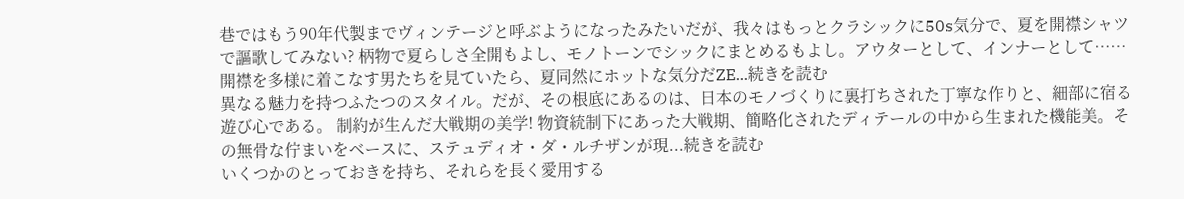巷ではもう90年代製までヴィンテージと呼ぶようになったみたいだが、我々はもっとクラシックに50s気分で、夏を開襟シャツで謳歌してみない? 柄物で夏らしさ全開もよし、モノトーンでシックにまとめるもよし。アウターとして、インナーとして……開襟を多様に着こなす男たちを見ていたら、夏同然にホットな気分だZE...続きを読む
異なる魅力を持つふたつのスタイル。だが、その根底にあるのは、日本のモノづくりに裏打ちされた丁寧な作りと、細部に宿る遊び心である。 制約が生んだ大戦期の美学! 物資統制下にあった大戦期、簡略化されたディテールの中から生まれた機能美。その無骨な佇まいをベースに、ステュディオ・ダ・ルチザンが現...続きを読む
いくつかのとっておきを持ち、それらを長く愛用する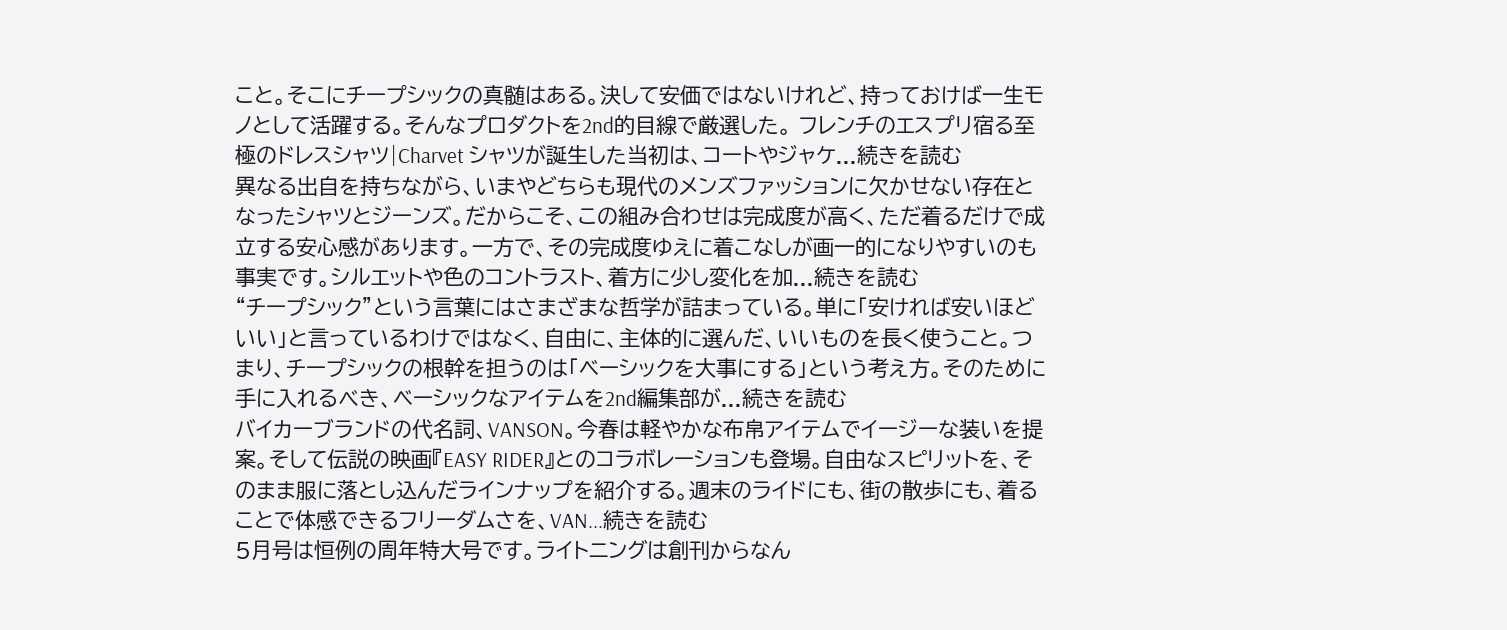こと。そこにチープシックの真髄はある。決して安価ではないけれど、持っておけば一生モノとして活躍する。そんなプロダクトを2nd的目線で厳選した。 フレンチのエスプリ宿る至極のドレスシャツ|Charvet シャツが誕生した当初は、コートやジャケ...続きを読む
異なる出自を持ちながら、いまやどちらも現代のメンズファッションに欠かせない存在となったシャツとジーンズ。だからこそ、この組み合わせは完成度が高く、ただ着るだけで成立する安心感があります。一方で、その完成度ゆえに着こなしが画一的になりやすいのも事実です。シルエットや色のコントラスト、着方に少し変化を加...続きを読む
“チープシック”という言葉にはさまざまな哲学が詰まっている。単に「安ければ安いほどいい」と言っているわけではなく、自由に、主体的に選んだ、いいものを長く使うこと。つまり、チープシックの根幹を担うのは「ベーシックを大事にする」という考え方。そのために手に入れるべき、ベーシックなアイテムを2nd編集部が...続きを読む
バイカーブランドの代名詞、VANSON。今春は軽やかな布帛アイテムでイージーな装いを提案。そして伝説の映画『EASY RIDER』とのコラボレーションも登場。自由なスピリットを、そのまま服に落とし込んだラインナップを紹介する。週末のライドにも、街の散歩にも、着ることで体感できるフリーダムさを、VAN...続きを読む
5月号は恒例の周年特大号です。ライトニングは創刊からなん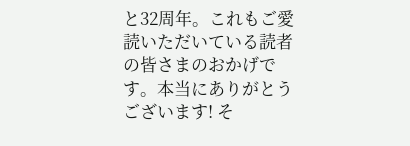と32周年。これもご愛読いただいている読者の皆さまのおかげです。本当にありがとうございます! そ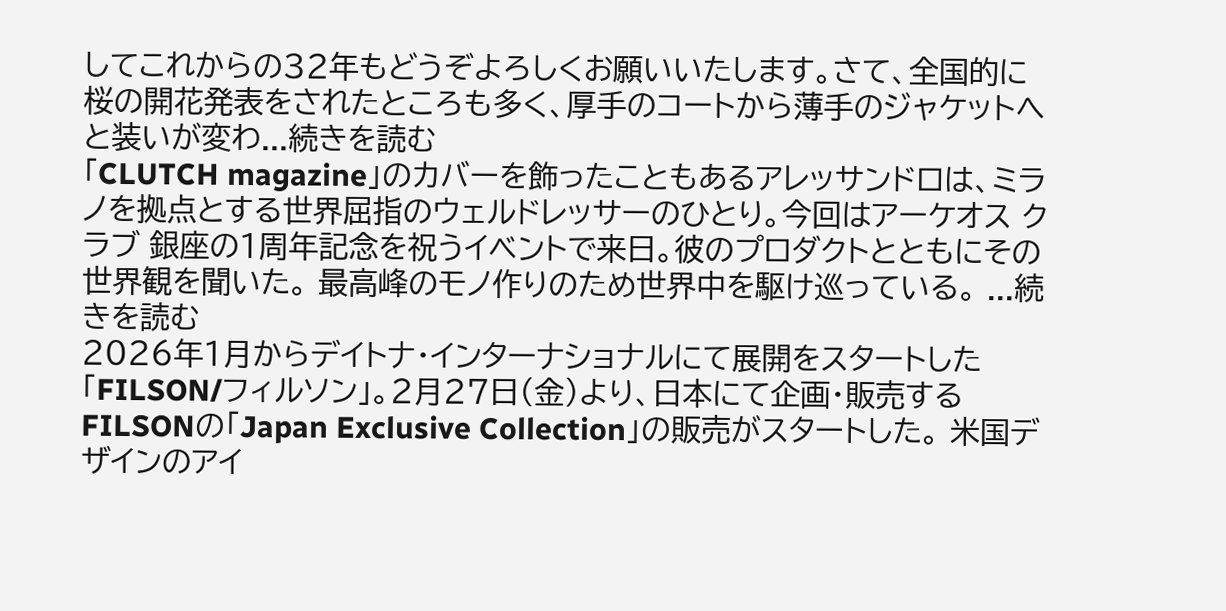してこれからの32年もどうぞよろしくお願いいたします。さて、全国的に桜の開花発表をされたところも多く、厚手のコートから薄手のジャケットへと装いが変わ...続きを読む
「CLUTCH magazine」のカバーを飾ったこともあるアレッサンドロは、ミラノを拠点とする世界屈指のウェルドレッサーのひとり。今回はアーケオス クラブ 銀座の1周年記念を祝うイベントで来日。彼のプロダクトとともにその世界観を聞いた。 最高峰のモノ作りのため世界中を駆け巡っている。 ...続きを読む
2026年1月からデイトナ・インターナショナルにて展開をスタートした「FILSON/フィルソン」。2月27日(金)より、日本にて企画・販売するFILSONの「Japan Exclusive Collection」の販売がスタートした。 米国デザインのアイ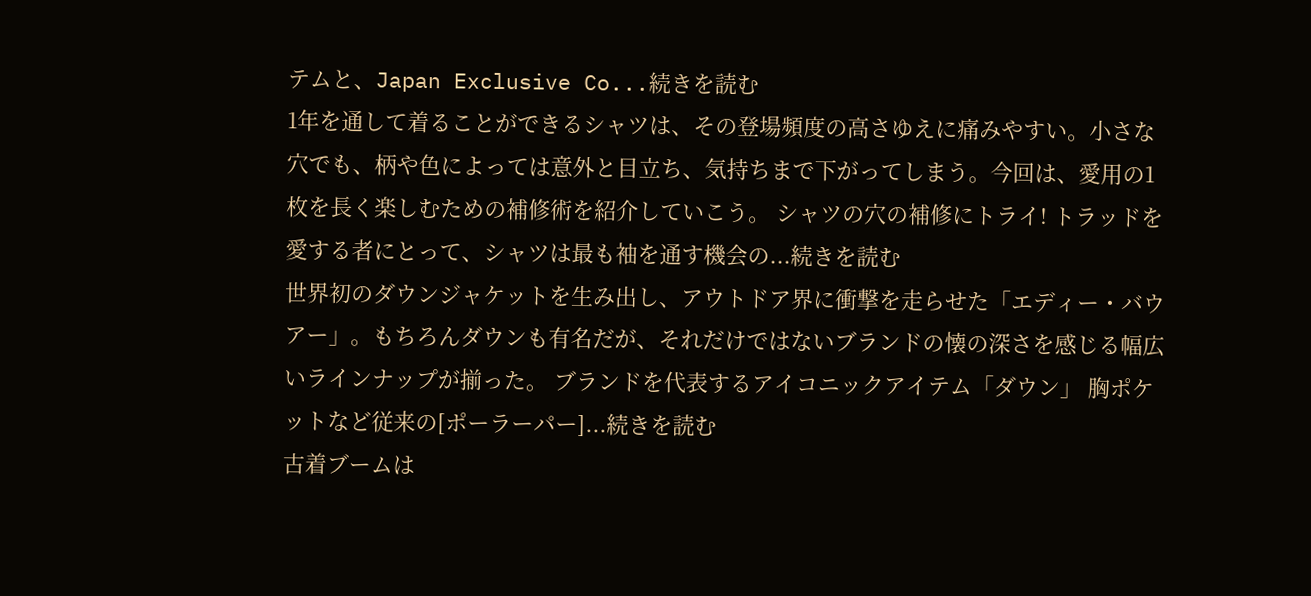テムと、Japan Exclusive Co...続きを読む
1年を通して着ることができるシャツは、その登場頻度の高さゆえに痛みやすい。小さな穴でも、柄や色によっては意外と目立ち、気持ちまで下がってしまう。今回は、愛用の1枚を長く楽しむための補修術を紹介していこう。 シャツの穴の補修にトライ! トラッドを愛する者にとって、シャツは最も袖を通す機会の...続きを読む
世界初のダウンジャケットを生み出し、アウトドア界に衝撃を走らせた「エディー・バウアー」。もちろんダウンも有名だが、それだけではないブランドの懐の深さを感じる幅広いラインナップが揃った。 ブランドを代表するアイコニックアイテム「ダウン」 胸ポケットなど従来の[ポーラーパー]...続きを読む
古着ブームは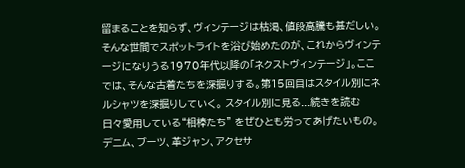留まることを知らず、ヴィンテージは枯渇、値段高騰も甚だしい。そんな世間でスポットライトを浴び始めたのが、これからヴィンテージになりうる1970年代以降の「ネクストヴィンテージ」。ここでは、そんな古着たちを深掘りする。第15回目はスタイル別にネルシャツを深掘りしていく。 スタイル別に見る...続きを読む
日々愛用している“相棒たち” をぜひとも労ってあげたいもの。デニム、ブーツ、革ジャン、アクセサ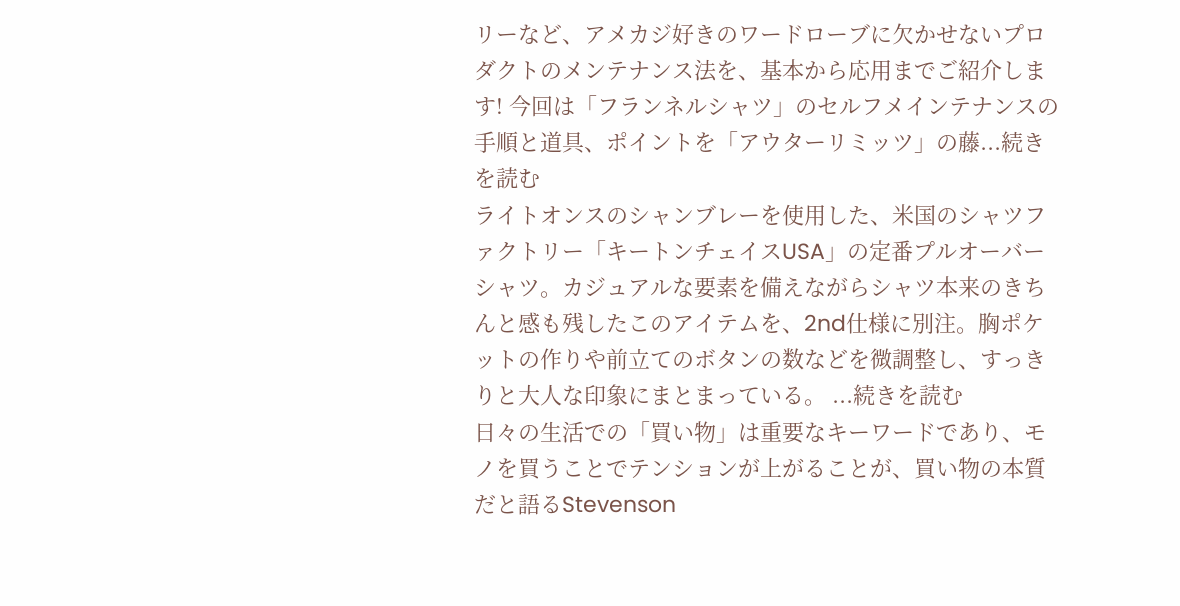リーなど、アメカジ好きのワードローブに欠かせないプロダクトのメンテナンス法を、基本から応用までご紹介します! 今回は「フランネルシャツ」のセルフメインテナンスの手順と道具、ポイントを「アウターリミッツ」の藤...続きを読む
ライトオンスのシャンブレーを使用した、米国のシャツファクトリー「キートンチェイスUSA」の定番プルオーバーシャツ。カジュアルな要素を備えながらシャツ本来のきちんと感も残したこのアイテムを、2nd仕様に別注。胸ポケットの作りや前立てのボタンの数などを微調整し、すっきりと大人な印象にまとまっている。 ...続きを読む
日々の生活での「買い物」は重要なキーワードであり、モノを買うことでテンションが上がることが、買い物の本質だと語るStevenson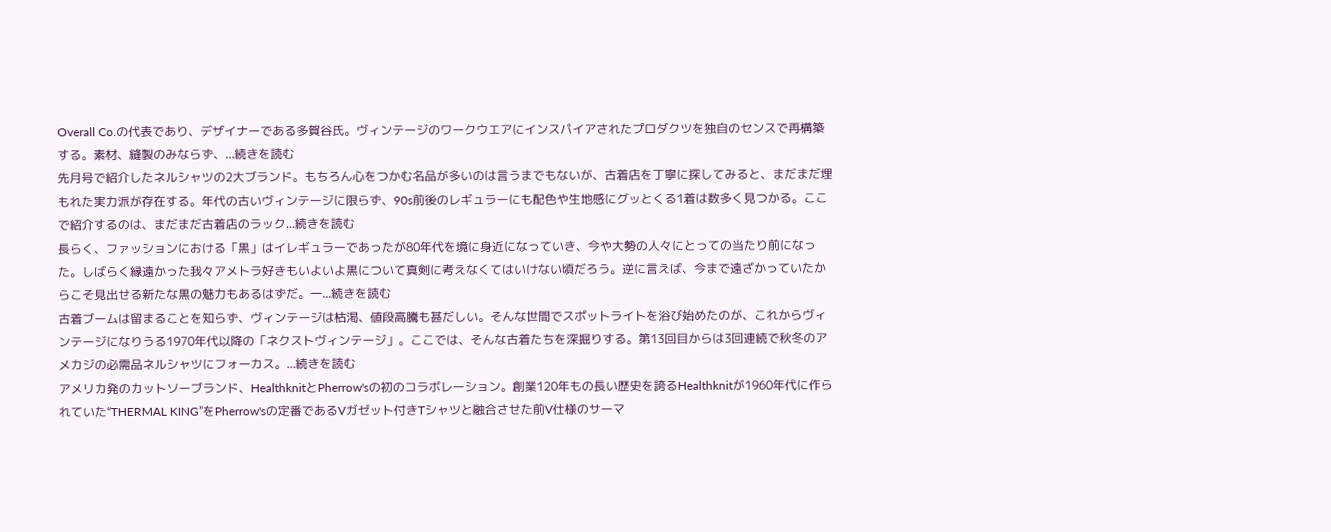Overall Co.の代表であり、デザイナーである多賀谷氏。ヴィンテージのワークウエアにインスパイアされたプロダクツを独自のセンスで再構築する。素材、縫製のみならず、...続きを読む
先月号で紹介したネルシャツの2大ブランド。もちろん心をつかむ名品が多いのは言うまでもないが、古着店を丁寧に探してみると、まだまだ埋もれた実力派が存在する。年代の古いヴィンテージに限らず、90s前後のレギュラーにも配色や生地感にグッとくる1着は数多く見つかる。ここで紹介するのは、まだまだ古着店のラック...続きを読む
長らく、ファッションにおける「黒」はイレギュラーであったが80年代を境に身近になっていき、今や大勢の人々にとっての当たり前になった。しばらく縁遠かった我々アメトラ好きもいよいよ黒について真剣に考えなくてはいけない頃だろう。逆に言えば、今まで遠ざかっていたからこそ見出せる新たな黒の魅力もあるはずだ。一...続きを読む
古着ブームは留まることを知らず、ヴィンテージは枯渇、値段高騰も甚だしい。そんな世間でスポットライトを浴び始めたのが、これからヴィンテージになりうる1970年代以降の「ネクストヴィンテージ」。ここでは、そんな古着たちを深掘りする。第13回目からは3回連続で秋冬のアメカジの必需品ネルシャツにフォーカス。...続きを読む
アメリカ発のカットソーブランド、HealthknitとPherrow'sの初のコラボレーション。創業120年もの長い歴史を誇るHealthknitが1960年代に作られていた“THERMAL KING”をPherrow'sの定番であるVガゼット付きTシャツと融合させた前V仕様のサーマ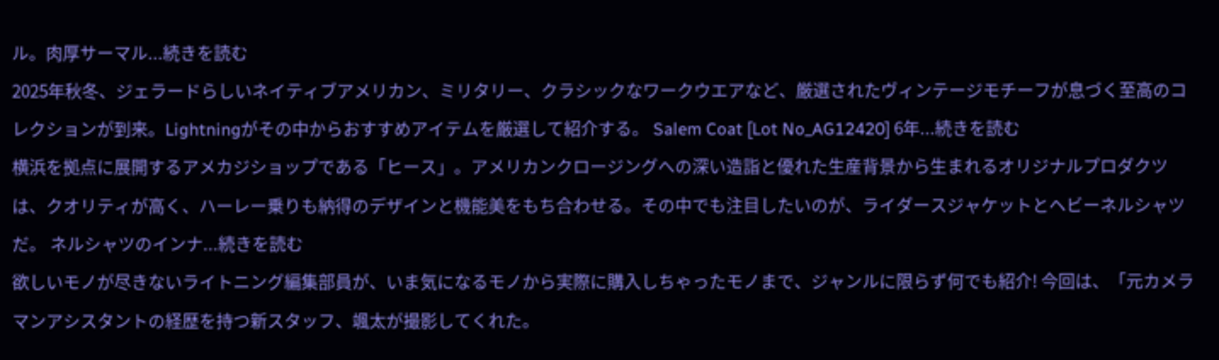ル。肉厚サーマル...続きを読む
2025年秋冬、ジェラードらしいネイティブアメリカン、ミリタリー、クラシックなワークウエアなど、厳選されたヴィンテージモチーフが息づく至高のコレクションが到来。Lightningがその中からおすすめアイテムを厳選して紹介する。 Salem Coat [Lot No_AG12420] 6年...続きを読む
横浜を拠点に展開するアメカジショップである「ヒース」。アメリカンクロージングへの深い造詣と優れた生産背景から生まれるオリジナルプロダクツは、クオリティが高く、ハーレー乗りも納得のデザインと機能美をもち合わせる。その中でも注目したいのが、ライダースジャケットとヘビーネルシャツだ。 ネルシャツのインナ...続きを読む
欲しいモノが尽きないライトニング編集部員が、いま気になるモノから実際に購入しちゃったモノまで、ジャンルに限らず何でも紹介! 今回は、「元カメラマンアシスタントの経歴を持つ新スタッフ、颯太が撮影してくれた。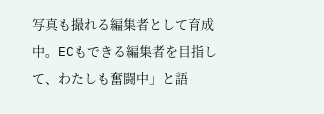写真も撮れる編集者として育成中。ECもできる編集者を目指して、わたしも奮闘中」と語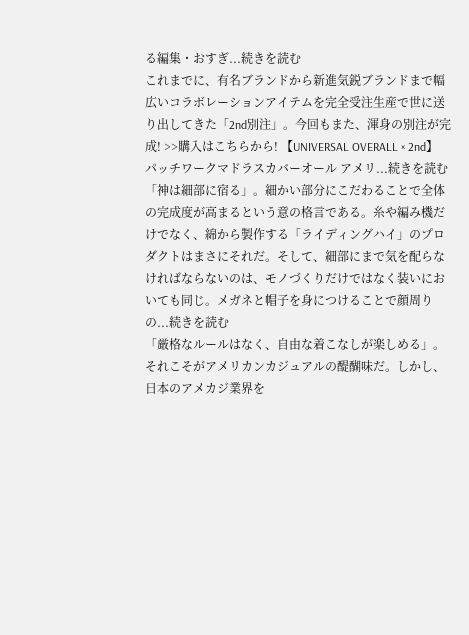る編集・おすぎ...続きを読む
これまでに、有名ブランドから新進気鋭ブランドまで幅広いコラボレーションアイテムを完全受注生産で世に送り出してきた「2nd別注」。今回もまた、渾身の別注が完成! >>購入はこちらから! 【UNIVERSAL OVERALL × 2nd】パッチワークマドラスカバーオール アメリ...続きを読む
「神は細部に宿る」。細かい部分にこだわることで全体の完成度が高まるという意の格言である。糸や編み機だけでなく、綿から製作する「ライディングハイ」のプロダクトはまさにそれだ。そして、細部にまで気を配らなければならないのは、モノづくりだけではなく装いにおいても同じ。メガネと帽子を身につけることで顔周りの...続きを読む
「厳格なルールはなく、自由な着こなしが楽しめる」。それこそがアメリカンカジュアルの醍醐味だ。しかし、日本のアメカジ業界を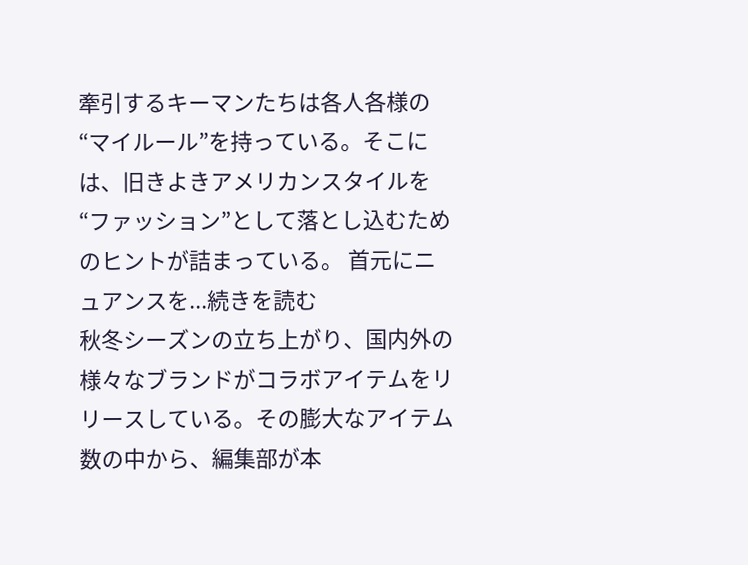牽引するキーマンたちは各人各様の“マイルール”を持っている。そこには、旧きよきアメリカンスタイルを“ファッション”として落とし込むためのヒントが詰まっている。 首元にニュアンスを...続きを読む
秋冬シーズンの立ち上がり、国内外の様々なブランドがコラボアイテムをリリースしている。その膨大なアイテム数の中から、編集部が本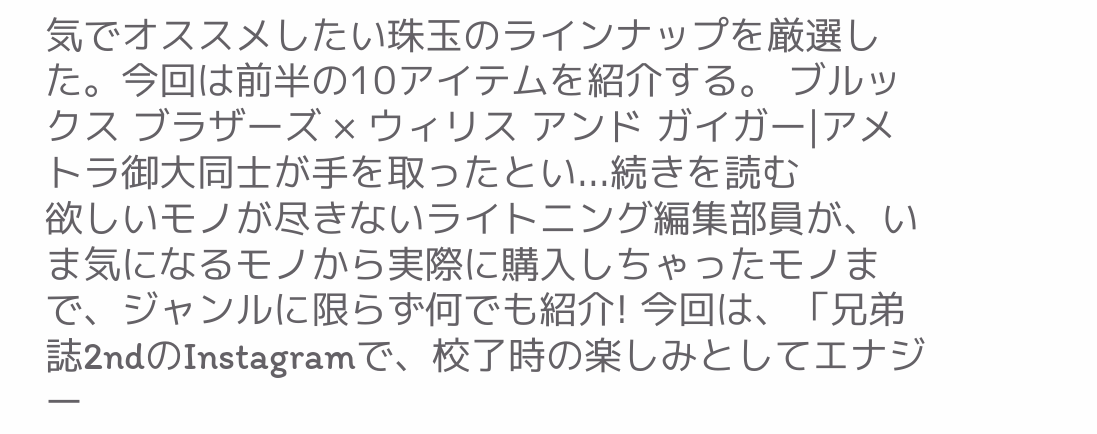気でオススメしたい珠玉のラインナップを厳選した。今回は前半の10アイテムを紹介する。 ブルックス ブラザーズ × ウィリス アンド ガイガー|アメトラ御大同士が手を取ったとい...続きを読む
欲しいモノが尽きないライトニング編集部員が、いま気になるモノから実際に購入しちゃったモノまで、ジャンルに限らず何でも紹介! 今回は、「兄弟誌2ndのInstagramで、校了時の楽しみとしてエナジー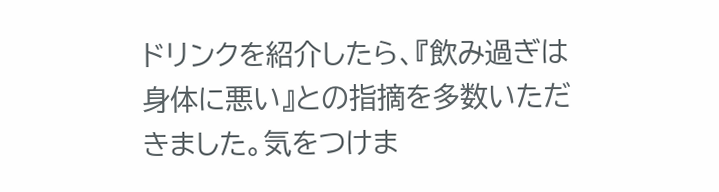ドリンクを紹介したら、『飲み過ぎは身体に悪い』との指摘を多数いただきました。気をつけま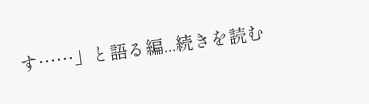す……」と語る編...続きを読む